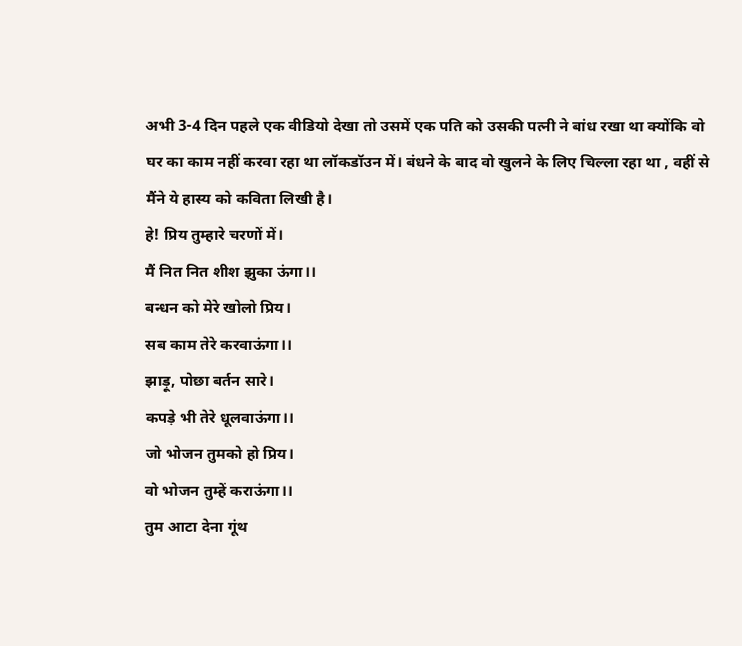अभी 3-4 दिन पहले एक वीडियो देखा तो उसमें एक पति को उसकी पत्नी ने बांध रखा था क्योंकि वो घर का काम नहीं करवा रहा था लॉकडॉउन में। बंधने के बाद वो खुलने के लिए चिल्ला रहा था , वहीं से मैंने ये हास्य को कविता लिखी है।
हे! प्रिय तुम्हारे चरणों में।
मैं नित नित शीश झुका ऊंगा।।
बन्धन को मेरे खोलो प्रिय।
सब काम तेरे करवाऊंगा।।
झाड़ू, पोछा बर्तन सारे।
कपड़े भी तेरे धूलवाऊंगा।।
जो भोजन तुमको हो प्रिय।
वो भोजन तुम्हें कराऊंगा।।
तुम आटा देना गूंथ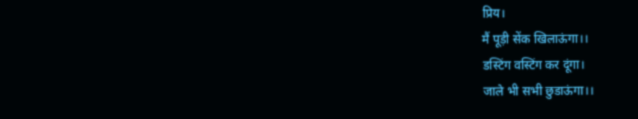प्रिय।
मैं पूड़ी सेंक खिलाऊंगा।।
डस्टिंग वस्टिंग कर दूंगा।
जाले भी सभी छुडाऊंगा।।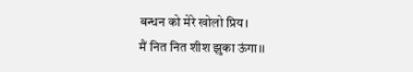बन्धन को मेरे खोलो प्रिय।
मैं नित नित शीश झुका ऊंगा।।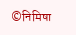©निमिषा